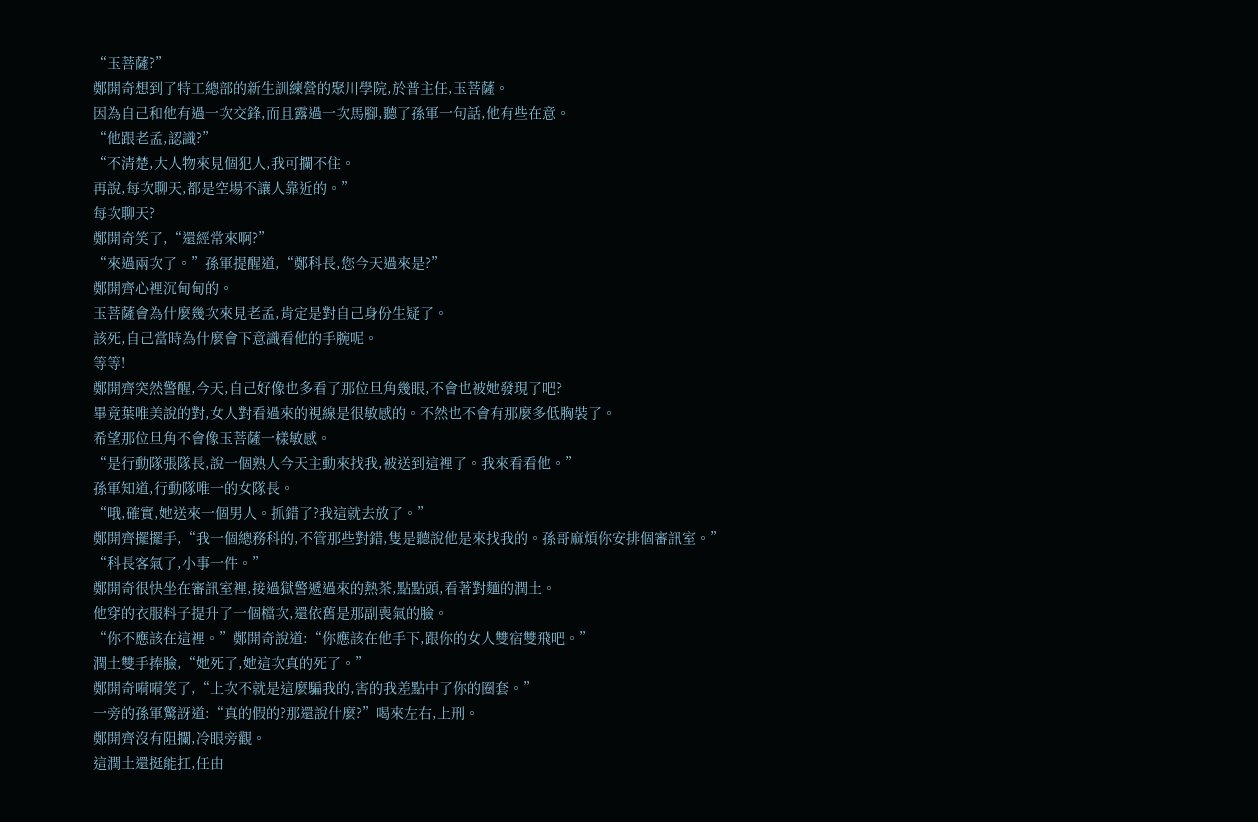“玉菩薩?”
鄭開奇想到了特工總部的新生訓練營的聚川學院,於普主任,玉菩薩。
因為自己和他有過一次交鋒,而且露過一次馬腳,聽了孫軍一句話,他有些在意。
“他跟老孟,認識?”
“不清楚,大人物來見個犯人,我可攔不住。
再說,每次聊天,都是空場不讓人靠近的。”
每次聊天?
鄭開奇笑了,“還經常來啊?”
“來過兩次了。”孫軍提醒道,“鄭科長,您今天過來是?”
鄭開齊心裡沉甸甸的。
玉菩薩會為什麼幾次來見老孟,肯定是對自己身份生疑了。
該死,自己當時為什麼會下意識看他的手腕呢。
等等!
鄭開齊突然警醒,今天,自己好像也多看了那位旦角幾眼,不會也被她發現了吧?
畢竟葉唯美說的對,女人對看過來的視線是很敏感的。不然也不會有那麼多低胸裝了。
希望那位旦角不會像玉菩薩一樣敏感。
“是行動隊張隊長,說一個熟人今天主動來找我,被送到這裡了。我來看看他。”
孫軍知道,行動隊唯一的女隊長。
“哦,確實,她送來一個男人。抓錯了?我這就去放了。”
鄭開齊擺擺手,“我一個總務科的,不管那些對錯,隻是聽說他是來找我的。孫哥麻煩你安排個審訊室。”
“科長客氣了,小事一件。”
鄭開奇很快坐在審訊室裡,接過獄警遞過來的熱茶,點點頭,看著對麵的潤土。
他穿的衣服料子提升了一個檔次,還依舊是那副喪氣的臉。
“你不應該在這裡。”鄭開奇說道:“你應該在他手下,跟你的女人雙宿雙飛吧。”
潤土雙手捧臉,“她死了,她這次真的死了。”
鄭開奇嗬嗬笑了,“上次不就是這麼騙我的,害的我差點中了你的圈套。”
一旁的孫軍驚訝道:“真的假的?那還說什麼?”喝來左右,上刑。
鄭開齊沒有阻攔,冷眼旁觀。
這潤土還挺能扛,任由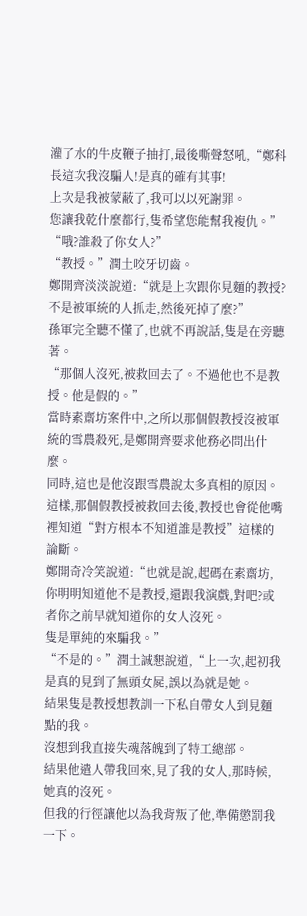灌了水的牛皮鞭子抽打,最後嘶聲怒吼,“鄭科長這次我沒騙人!是真的確有其事!
上次是我被蒙蔽了,我可以以死謝罪。
您讓我乾什麼都行,隻希望您能幫我複仇。”
“哦?誰殺了你女人?”
“教授。”潤土咬牙切齒。
鄭開齊淡淡說道:“就是上次跟你見麵的教授?不是被軍統的人抓走,然後死掉了麼?”
孫軍完全聽不懂了,也就不再說話,隻是在旁聽著。
“那個人沒死,被救回去了。不過他也不是教授。他是假的。”
當時素齋坊案件中,之所以那個假教授沒被軍統的雪農殺死,是鄭開齊要求他務必問出什麼。
同時,這也是他沒跟雪農說太多真相的原因。
這樣,那個假教授被救回去後,教授也會從他嘴裡知道“對方根本不知道誰是教授”這樣的論斷。
鄭開奇冷笑說道:“也就是說,起碼在素齋坊,你明明知道他不是教授,還跟我演戲,對吧?或者你之前早就知道你的女人沒死。
隻是單純的來騙我。”
“不是的。”潤土誠懇說道,“上一次,起初我是真的見到了無頭女屍,誤以為就是她。
結果隻是教授想教訓一下私自帶女人到見麵點的我。
沒想到我直接失魂落魄到了特工總部。
結果他遣人帶我回來,見了我的女人,那時候,她真的沒死。
但我的行徑讓他以為我背叛了他,準備懲罰我一下。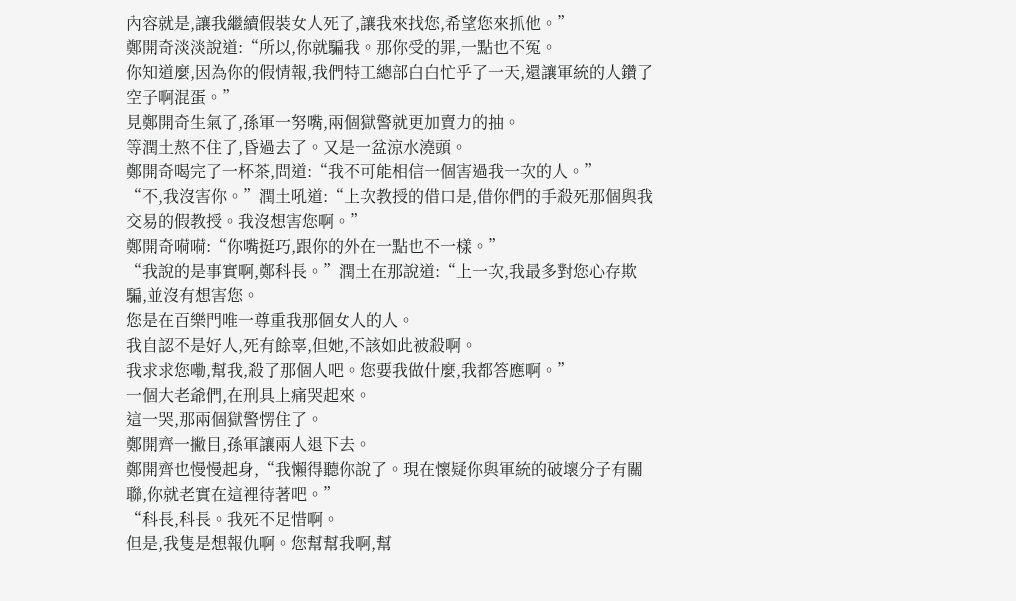內容就是,讓我繼續假裝女人死了,讓我來找您,希望您來抓他。”
鄭開奇淡淡說道:“所以,你就騙我。那你受的罪,一點也不冤。
你知道麼,因為你的假情報,我們特工總部白白忙乎了一天,還讓軍統的人鑽了空子啊混蛋。”
見鄭開奇生氣了,孫軍一努嘴,兩個獄警就更加賣力的抽。
等潤土熬不住了,昏過去了。又是一盆涼水澆頭。
鄭開奇喝完了一杯茶,問道:“我不可能相信一個害過我一次的人。”
“不,我沒害你。”潤土吼道:“上次教授的借口是,借你們的手殺死那個與我交易的假教授。我沒想害您啊。”
鄭開奇嗬嗬:“你嘴挺巧,跟你的外在一點也不一樣。”
“我說的是事實啊,鄭科長。”潤土在那說道:“上一次,我最多對您心存欺騙,並沒有想害您。
您是在百樂門唯一尊重我那個女人的人。
我自認不是好人,死有餘辜,但她,不該如此被殺啊。
我求求您嘞,幫我,殺了那個人吧。您要我做什麼,我都答應啊。”
一個大老爺們,在刑具上痛哭起來。
這一哭,那兩個獄警愣住了。
鄭開齊一撇目,孫軍讓兩人退下去。
鄭開齊也慢慢起身,“我懶得聽你說了。現在懷疑你與軍統的破壞分子有關聯,你就老實在這裡待著吧。”
“科長,科長。我死不足惜啊。
但是,我隻是想報仇啊。您幫幫我啊,幫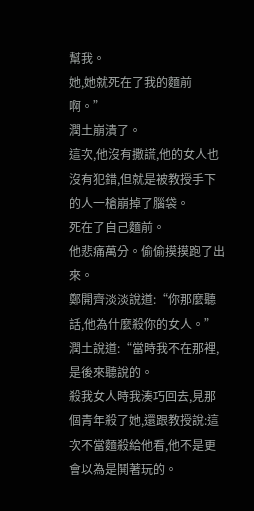幫我。
她,她就死在了我的麵前啊。”
潤土崩潰了。
這次,他沒有撒謊,他的女人也沒有犯錯,但就是被教授手下的人一槍崩掉了腦袋。
死在了自己麵前。
他悲痛萬分。偷偷摸摸跑了出來。
鄭開齊淡淡說道:“你那麼聽話,他為什麼殺你的女人。”
潤土說道:“當時我不在那裡,是後來聽說的。
殺我女人時我湊巧回去,見那個青年殺了她,還跟教授說:這次不當麵殺給他看,他不是更會以為是鬨著玩的。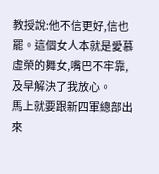教授說:他不信更好,信也罷。這個女人本就是愛慕虛榮的舞女,嘴巴不牢靠,及早解決了我放心。
馬上就要跟新四軍總部出來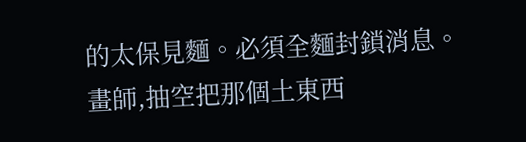的太保見麵。必須全麵封鎖消息。
畫師,抽空把那個土東西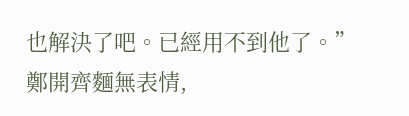也解決了吧。已經用不到他了。”
鄭開齊麵無表情,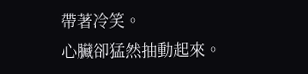帶著冷笑。
心臟卻猛然抽動起來。